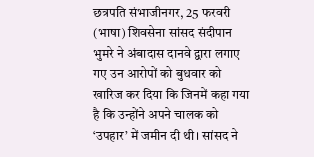छत्रपति संभाजीनगर, 25 फरवरी (भाषा) शिवसेना सांसद संदीपान भुमरे ने अंबादास दानवे द्वारा लगाए गए उन आरोपों को बुधवार को खारिज कर दिया कि जिनमें कहा गया है कि उन्होंने अपने चालक को ‘उपहार’ में जमीन दी थी। सांसद ने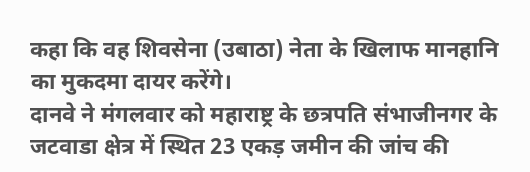कहा कि वह शिवसेना (उबाठा) नेता के खिलाफ मानहानि का मुकदमा दायर करेंगे।
दानवे ने मंगलवार को महाराष्ट्र के छत्रपति संभाजीनगर के जटवाडा क्षेत्र में स्थित 23 एकड़ जमीन की जांच की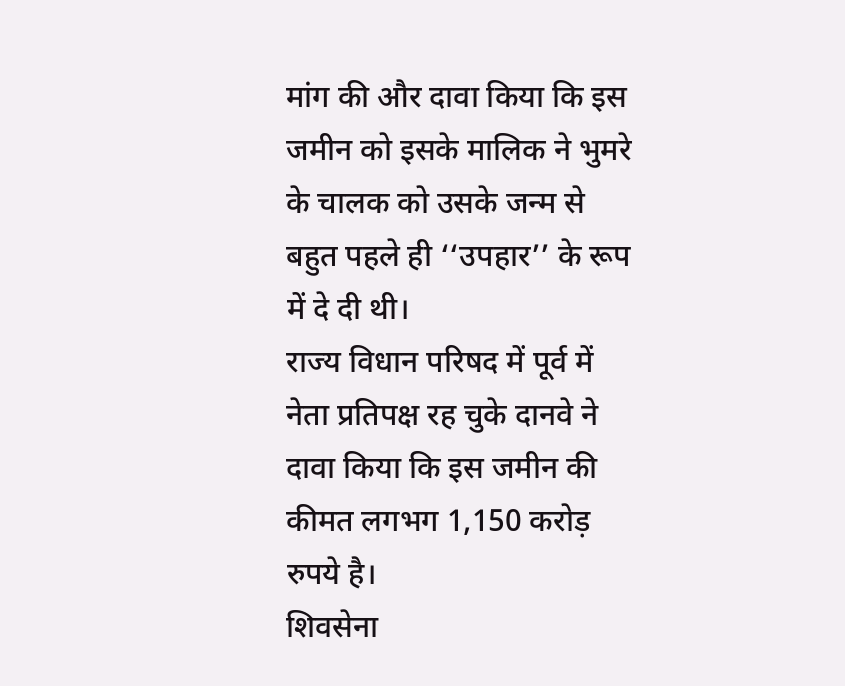मांग की और दावा किया कि इस जमीन को इसके मालिक ने भुमरे के चालक को उसके जन्म से बहुत पहले ही ‘‘उपहार’’ के रूप में दे दी थी।
राज्य विधान परिषद में पूर्व में नेता प्रतिपक्ष रह चुके दानवे ने दावा किया कि इस जमीन की कीमत लगभग 1,150 करोड़ रुपये है।
शिवसेना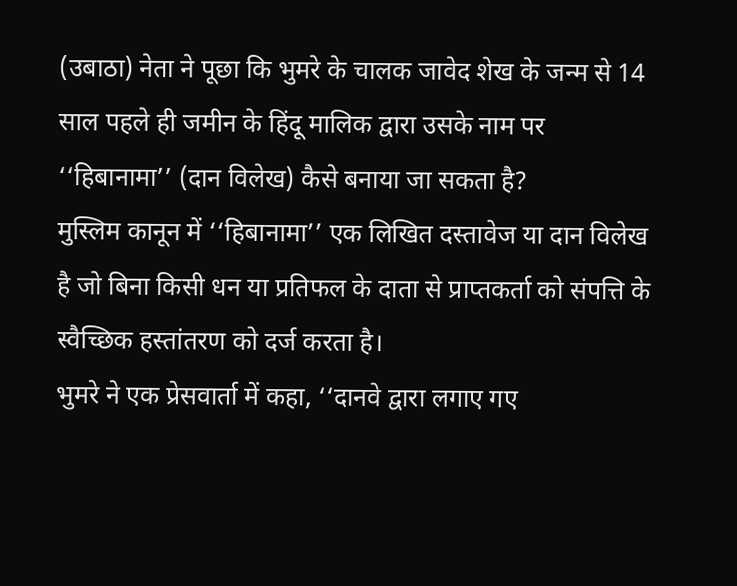(उबाठा) नेता ने पूछा कि भुमरे के चालक जावेद शेख के जन्म से 14 साल पहले ही जमीन के हिंदू मालिक द्वारा उसके नाम पर ‘‘हिबानामा’’ (दान विलेख) कैसे बनाया जा सकता है?
मुस्लिम कानून में ‘‘हिबानामा’’ एक लिखित दस्तावेज या दान विलेख है जो बिना किसी धन या प्रतिफल के दाता से प्राप्तकर्ता को संपत्ति के स्वैच्छिक हस्तांतरण को दर्ज करता है।
भुमरे ने एक प्रेसवार्ता में कहा, ‘‘दानवे द्वारा लगाए गए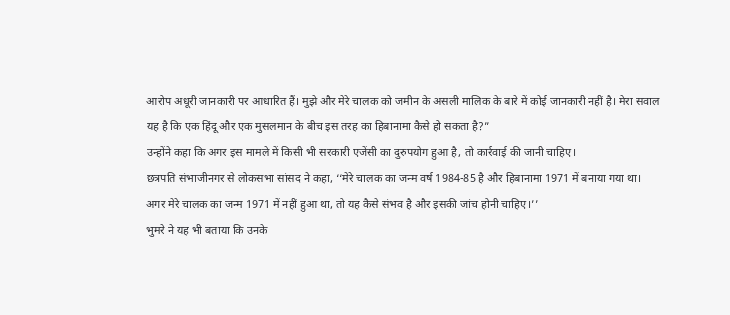आरोप अधूरी जानकारी पर आधारित हैं। मुझे और मेरे चालक को जमीन के असली मालिक के बारे में कोई जानकारी नहीं है। मेरा सवाल यह है कि एक हिंदू और एक मुसलमान के बीच इस तरह का हिबानामा कैसे हो सकता है?”
उन्होंने कहा कि अगर इस मामले में किसी भी सरकारी एजेंसी का दुरुपयोग हुआ है, तो कार्रवाई की जानी चाहिए।
छत्रपति संभाजीनगर से लोकसभा सांसद ने कहा, ‘‘मेरे चालक का जन्म वर्ष 1984-85 है और हिबानामा 1971 में बनाया गया था। अगर मेरे चालक का जन्म 1971 में नहीं हुआ था, तो यह कैसे संभव है और इसकी जांच होनी चाहिए।’’
भुमरे ने यह भी बताया कि उनके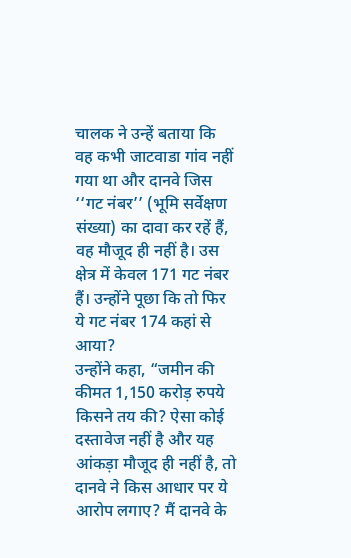चालक ने उन्हें बताया कि वह कभी जाटवाडा गांव नहीं गया था और दानवे जिस ‘‘गट नंबर’’ (भूमि सर्वेक्षण संख्या) का दावा कर रहें हैं, वह मौजूद ही नहीं है। उस क्षेत्र में केवल 171 गट नंबर हैं। उन्होंने पूछा कि तो फिर ये गट नंबर 174 कहां से आया?
उन्होंने कहा, “जमीन की कीमत 1,150 करोड़ रुपये किसने तय की? ऐसा कोई दस्तावेज नहीं है और यह आंकड़ा मौजूद ही नहीं है, तो दानवे ने किस आधार पर ये आरोप लगाए? मैं दानवे के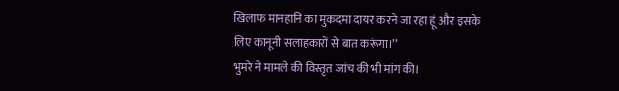खिलाफ मानहानि का मुकदमा दायर करने जा रहा हूं और इसके लिए कानूनी सलाहकारों से बात करूंगा।’’
भुमरे ने मामले की विस्तृत जांच की भी मांग की।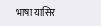भाषा यासिर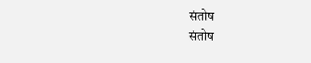संतोष
संतोष